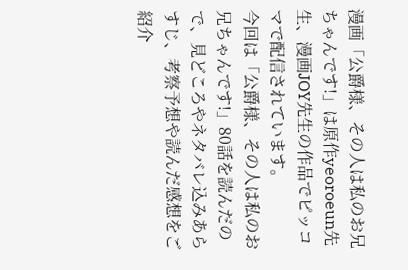漫画「公爵様、その人は私のお兄ちゃんです!」は原作yeoroeun先生、漫画JOY先生の作品でピッコマで配信されています。
今回は「公爵様、その人は私のお兄ちゃんです!」80話を読んだので、見どころやネタバレ込みあらすじ、考察予想や読んだ感想をご紹介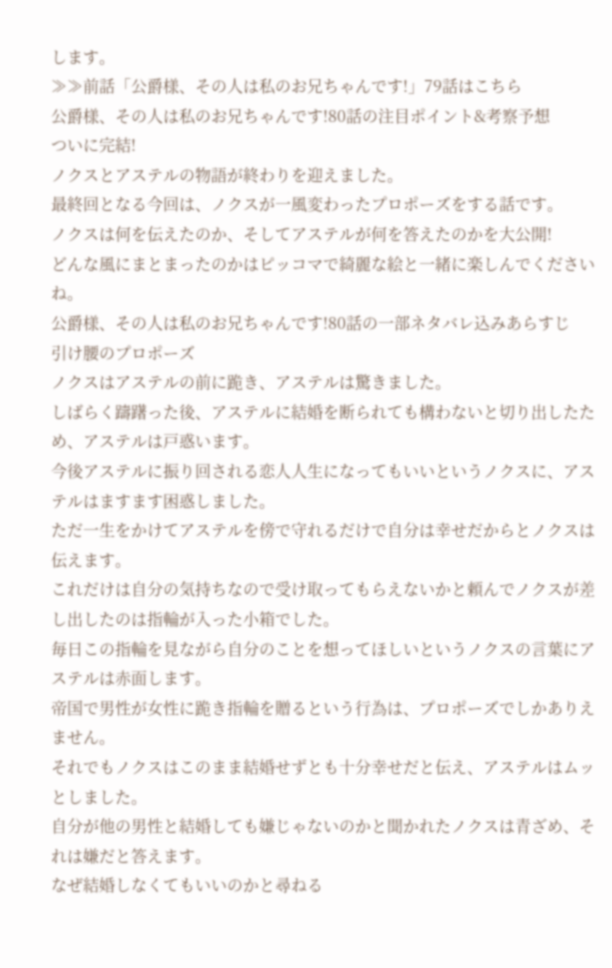します。
≫≫前話「公爵様、その人は私のお兄ちゃんです!」79話はこちら
公爵様、その人は私のお兄ちゃんです!80話の注目ポイント&考察予想
ついに完結!
ノクスとアステルの物語が終わりを迎えました。
最終回となる今回は、ノクスが一風変わったプロポーズをする話です。
ノクスは何を伝えたのか、そしてアステルが何を答えたのかを大公開!
どんな風にまとまったのかはピッコマで綺麗な絵と一緒に楽しんでくださいね。
公爵様、その人は私のお兄ちゃんです!80話の一部ネタバレ込みあらすじ
引け腰のプロポーズ
ノクスはアステルの前に跪き、アステルは驚きました。
しばらく躊躇った後、アステルに結婚を断られても構わないと切り出したため、アステルは戸惑います。
今後アステルに振り回される恋人人生になってもいいというノクスに、アステルはますます困惑しました。
ただ一生をかけてアステルを傍で守れるだけで自分は幸せだからとノクスは伝えます。
これだけは自分の気持ちなので受け取ってもらえないかと頼んでノクスが差し出したのは指輪が入った小箱でした。
毎日この指輪を見ながら自分のことを想ってほしいというノクスの言葉にアステルは赤面します。
帝国で男性が女性に跪き指輪を贈るという行為は、プロポーズでしかありえません。
それでもノクスはこのまま結婚せずとも十分幸せだと伝え、アステルはムッとしました。
自分が他の男性と結婚しても嫌じゃないのかと聞かれたノクスは青ざめ、それは嫌だと答えます。
なぜ結婚しなくてもいいのかと尋ねる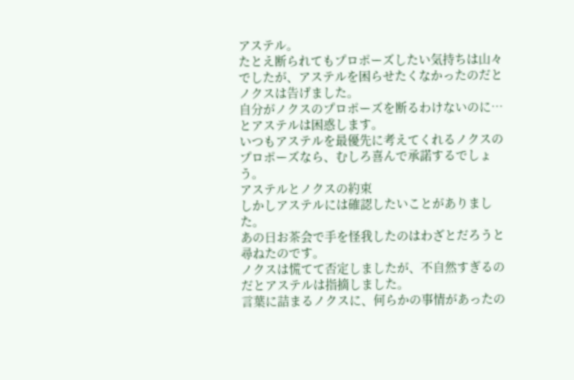アステル。
たとえ断られてもプロポーズしたい気持ちは山々でしたが、アステルを困らせたくなかったのだとノクスは告げました。
自分がノクスのプロポーズを断るわけないのに…とアステルは困惑します。
いつもアステルを最優先に考えてくれるノクスのプロポーズなら、むしろ喜んで承諾するでしょう。
アステルとノクスの約束
しかしアステルには確認したいことがありました。
あの日お茶会で手を怪我したのはわざとだろうと尋ねたのです。
ノクスは慌てて否定しましたが、不自然すぎるのだとアステルは指摘しました。
言葉に詰まるノクスに、何らかの事情があったの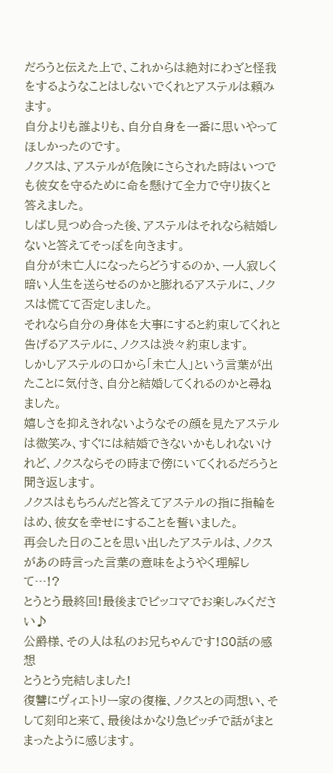だろうと伝えた上で、これからは絶対にわざと怪我をするようなことはしないでくれとアステルは頼みます。
自分よりも誰よりも、自分自身を一番に思いやってほしかったのです。
ノクスは、アステルが危険にさらされた時はいつでも彼女を守るために命を懸けて全力で守り抜くと答えました。
しばし見つめ合った後、アステルはそれなら結婚しないと答えてそっぽを向きます。
自分が未亡人になったらどうするのか、一人寂しく暗い人生を送らせるのかと膨れるアステルに、ノクスは慌てて否定しました。
それなら自分の身体を大事にすると約束してくれと告げるアステルに、ノクスは渋々約束します。
しかしアステルの口から「未亡人」という言葉が出たことに気付き、自分と結婚してくれるのかと尋ねました。
嬉しさを抑えきれないようなその顔を見たアステルは微笑み、すぐには結婚できないかもしれないけれど、ノクスならその時まで傍にいてくれるだろうと聞き返します。
ノクスはもちろんだと答えてアステルの指に指輪をはめ、彼女を幸せにすることを誓いました。
再会した日のことを思い出したアステルは、ノクスがあの時言った言葉の意味をようやく理解して…!?
とうとう最終回!最後までピッコマでお楽しみください♪
公爵様、その人は私のお兄ちゃんです!80話の感想
とうとう完結しました!
復讐にヴィエトリー家の復権、ノクスとの両想い、そして刻印と来て、最後はかなり急ピッチで話がまとまったように感じます。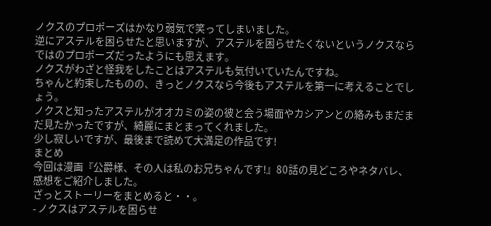ノクスのプロポーズはかなり弱気で笑ってしまいました。
逆にアステルを困らせたと思いますが、アステルを困らせたくないというノクスならではのプロポーズだったようにも思えます。
ノクスがわざと怪我をしたことはアステルも気付いていたんですね。
ちゃんと約束したものの、きっとノクスなら今後もアステルを第一に考えることでしょう。
ノクスと知ったアステルがオオカミの姿の彼と会う場面やカシアンとの絡みもまだまだ見たかったですが、綺麗にまとまってくれました。
少し寂しいですが、最後まで読めて大満足の作品です!
まとめ
今回は漫画『公爵様、その人は私のお兄ちゃんです!』80話の見どころやネタバレ、感想をご紹介しました。
ざっとストーリーをまとめると・・。
- ノクスはアステルを困らせ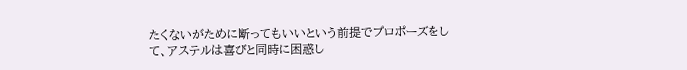たくないがために断ってもいいという前提でプロポーズをして、アステルは喜びと同時に困惑し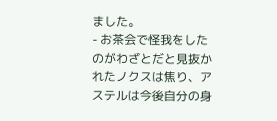ました。
- お茶会で怪我をしたのがわざとだと見抜かれたノクスは焦り、アステルは今後自分の身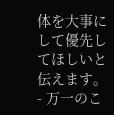体を大事にして優先してほしいと伝えます。
- 万一のこ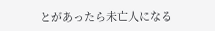とがあったら未亡人になる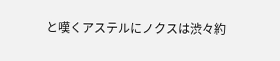と嘆くアステルにノクスは渋々約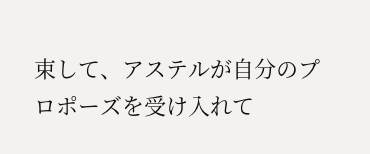束して、アステルが自分のプロポーズを受け入れて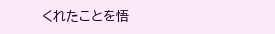くれたことを悟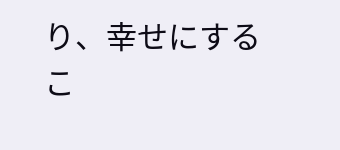り、幸せにするこ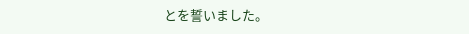とを誓いました。